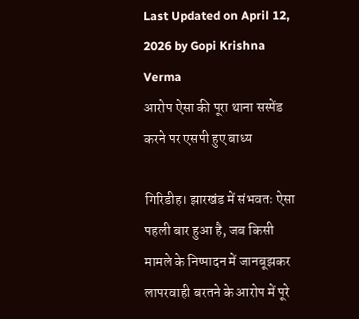Last Updated on April 12, 2026 by Gopi Krishna Verma
आरोप ऐसा की पूरा थाना सस्पेंड करने पर एसपी हुए बाध्य

गिरिडीह। झारखंड में संभवतः ऐसा पहली बार हुआ है, जब किसी मामले के निष्पादन में जानबूझकर लापरवाही बरतने के आरोप में पूरे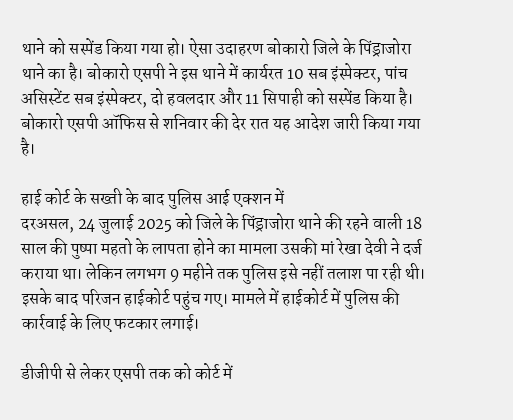थाने को सस्पेंड किया गया हो। ऐसा उदाहरण बोकारो जिले के पिंड्राजोरा थाने का है। बोकारो एसपी ने इस थाने में कार्यरत 10 सब इंस्पेक्टर, पांच असिस्टेंट सब इंस्पेक्टर, दो हवलदार और 11 सिपाही को सस्पेंड किया है। बोकारो एसपी ऑफिस से शनिवार की देर रात यह आदेश जारी किया गया है।

हाई कोर्ट के सख्ती के बाद पुलिस आई एक्शन में
दरअसल, 24 जुलाई 2025 को जिले के पिंड्राजोरा थाने की रहने वाली 18 साल की पुष्पा महतो के लापता होने का मामला उसकी मां रेखा देवी ने दर्ज कराया था। लेकिन लगभग 9 महीने तक पुलिस इसे नहीं तलाश पा रही थी। इसके बाद परिजन हाईकोर्ट पहुंच गए। मामले में हाईकोर्ट में पुलिस की कार्रवाई के लिए फटकार लगाई।

डीजीपी से लेकर एसपी तक को कोर्ट में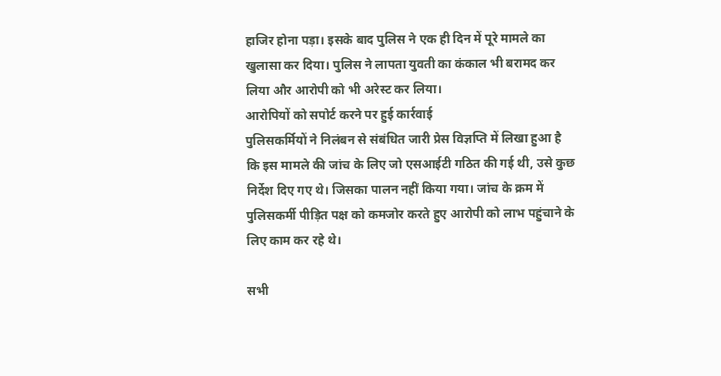हाजिर होना पड़ा। इसके बाद पुलिस ने एक ही दिन में पूरे मामले का खुलासा कर दिया। पुलिस ने लापता युवती का कंकाल भी बरामद कर लिया और आरोपी को भी अरेस्ट कर लिया।
आरोपियों को सपोर्ट करने पर हुई कार्रवाई
पुलिसकर्मियों ने निलंबन से संबंधित जारी प्रेस विज्ञप्ति में लिखा हुआ है कि इस मामले की जांच के लिए जो एसआईटी गठित की गई थी, उसे कुछ निर्देश दिए गए थे। जिसका पालन नहीं किया गया। जांच के क्रम में पुलिसकर्मी पीड़ित पक्ष को कमजोर करते हुए आरोपी को लाभ पहुंचाने के लिए काम कर रहे थे।

सभी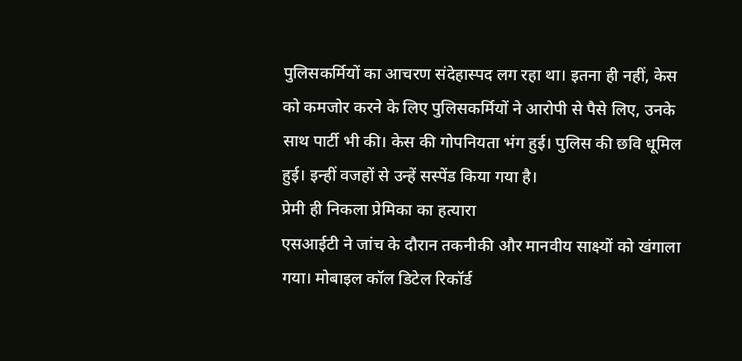पुलिसकर्मियों का आचरण संदेहास्पद लग रहा था। इतना ही नहीं, केस को कमजोर करने के लिए पुलिसकर्मियों ने आरोपी से पैसे लिए, उनके साथ पार्टी भी की। केस की गोपनियता भंग हुई। पुलिस की छवि धूमिल हुई। इन्हीं वजहों से उन्हें सस्पेंड किया गया है।
प्रेमी ही निकला प्रेमिका का हत्यारा
एसआईटी ने जांच के दौरान तकनीकी और मानवीय साक्ष्यों को खंगाला गया। मोबाइल कॉल डिटेल रिकॉर्ड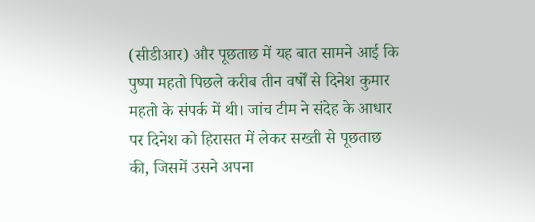(सीडीआर) और पूछताछ में यह बात सामने आई कि पुष्पा महतो पिछले करीब तीन वर्षों से दिनेश कुमार महतो के संपर्क में थी। जांच टीम ने संदेह के आधार पर दिनेश को हिरासत में लेकर सख्ती से पूछताछ की, जिसमें उसने अपना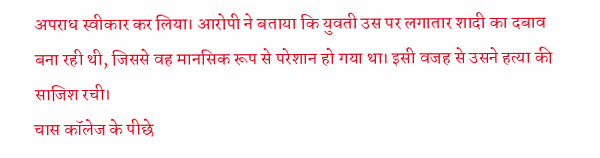अपराध स्वीकार कर लिया। आरोपी ने बताया कि युवती उस पर लगातार शादी का दबाव बना रही थी, जिससे वह मानसिक रूप से परेशान हो गया था। इसी वजह से उसने हत्या की साजिश रची।
चास कॉलेज के पीछे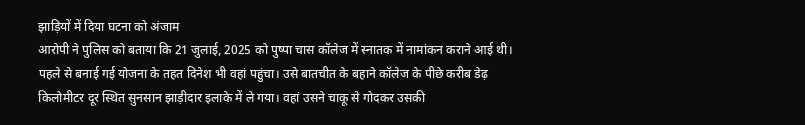झाड़ियों में दिया घटना को अंजाम
आरोपी ने पुलिस को बताया कि 21 जुलाई, 2025 को पुष्पा चास कॉलेज में स्नातक में नामांकन कराने आई थी। पहले से बनाई गई योजना के तहत दिनेश भी वहां पहुंचा। उसे बातचीत के बहाने कॉलेज के पीछे करीब डेढ़ किलोमीटर दूर स्थित सुनसान झाड़ीदार इलाके में ले गया। वहां उसने चाकू से गोदकर उसकी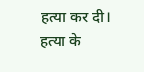हत्या कर दी। हत्या के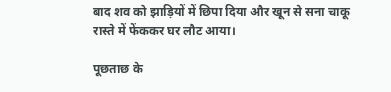बाद शव को झाड़ियों में छिपा दिया और खून से सना चाकू रास्ते में फेंककर घर लौट आया।

पूछताछ के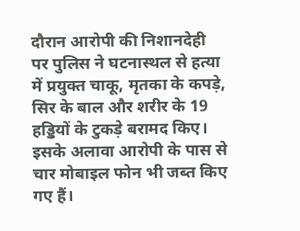दौरान आरोपी की निशानदेही पर पुलिस ने घटनास्थल से हत्या में प्रयुक्त चाकू, मृतका के कपड़े, सिर के बाल और शरीर के 19 हड्डियों के टुकड़े बरामद किए। इसके अलावा आरोपी के पास से चार मोबाइल फोन भी जब्त किए गए हैं।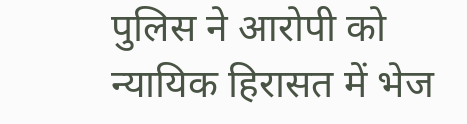पुलिस ने आरोपी को न्यायिक हिरासत में भेज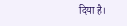दिया है।